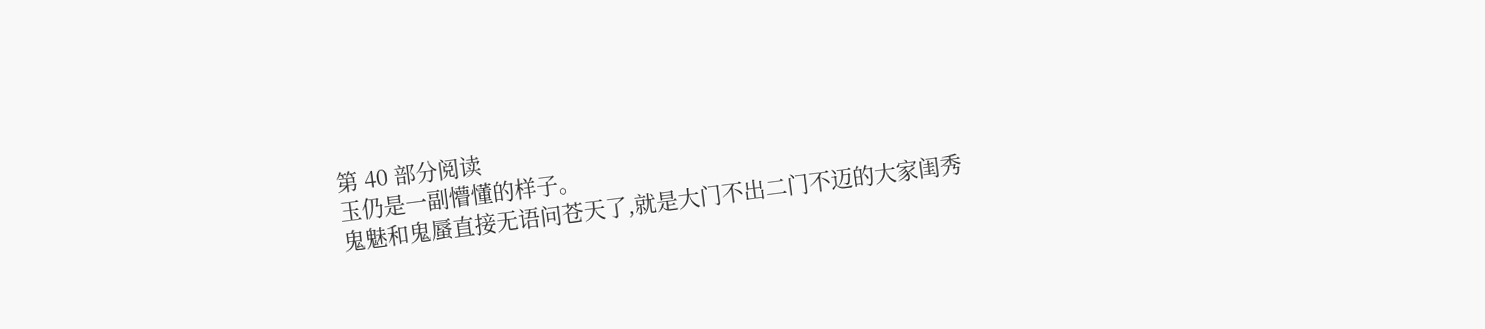第 40 部分阅读
玉仍是一副懵懂的样子。
鬼魅和鬼蜃直接无语问苍天了,就是大门不出二门不迈的大家闺秀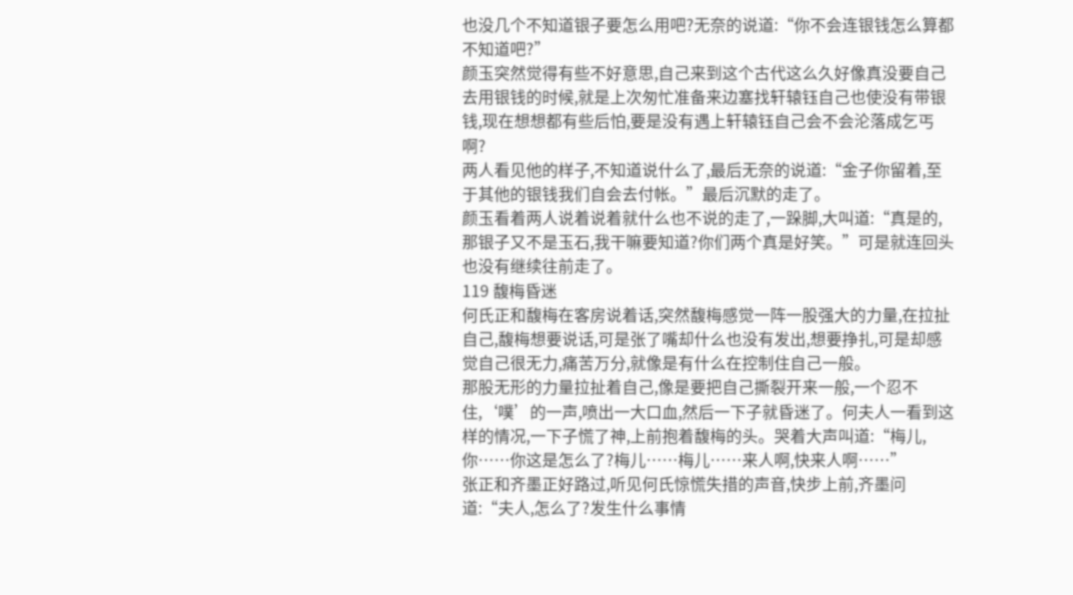也没几个不知道银子要怎么用吧?无奈的说道:“你不会连银钱怎么算都不知道吧?”
颜玉突然觉得有些不好意思,自己来到这个古代这么久好像真没要自己去用银钱的时候,就是上次匆忙准备来边塞找轩辕钰自己也使没有带银钱,现在想想都有些后怕,要是没有遇上轩辕钰自己会不会沦落成乞丐啊?
两人看见他的样子,不知道说什么了,最后无奈的说道:“金子你留着,至于其他的银钱我们自会去付帐。”最后沉默的走了。
颜玉看着两人说着说着就什么也不说的走了,一跺脚,大叫道:“真是的,那银子又不是玉石,我干嘛要知道?你们两个真是好笑。”可是就连回头也没有继续往前走了。
119 馥梅昏迷
何氏正和馥梅在客房说着话,突然馥梅感觉一阵一股强大的力量,在拉扯自己,馥梅想要说话,可是张了嘴却什么也没有发出,想要挣扎,可是却感觉自己很无力,痛苦万分,就像是有什么在控制住自己一般。
那股无形的力量拉扯着自己,像是要把自己撕裂开来一般,一个忍不住,‘噗’的一声,喷出一大口血,然后一下子就昏迷了。何夫人一看到这样的情况,一下子慌了神,上前抱着馥梅的头。哭着大声叫道:“梅儿,你……你这是怎么了?梅儿……梅儿……来人啊,快来人啊……”
张正和齐墨正好路过,听见何氏惊慌失措的声音,快步上前,齐墨问道:“夫人,怎么了?发生什么事情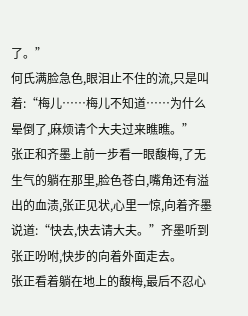了。”
何氏满脸急色,眼泪止不住的流,只是叫着:“梅儿……梅儿不知道……为什么晕倒了,麻烦请个大夫过来瞧瞧。”
张正和齐墨上前一步看一眼馥梅,了无生气的躺在那里,脸色苍白,嘴角还有溢出的血渍,张正见状,心里一惊,向着齐墨说道:“快去,快去请大夫。”齐墨听到张正吩咐,快步的向着外面走去。
张正看着躺在地上的馥梅,最后不忍心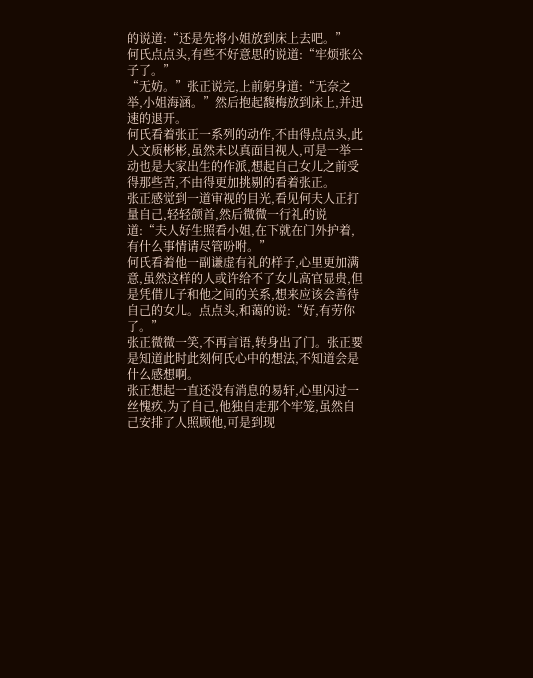的说道:“还是先将小姐放到床上去吧。”
何氏点点头,有些不好意思的说道:“牢烦张公子了。”
“无妨。”张正说完,上前躬身道:“无奈之举,小姐海涵。”然后抱起馥梅放到床上,并迅速的退开。
何氏看着张正一系列的动作,不由得点点头,此人文质彬彬,虽然未以真面目视人,可是一举一动也是大家出生的作派,想起自己女儿之前受得那些苦,不由得更加挑剔的看着张正。
张正感觉到一道审视的目光,看见何夫人正打量自己,轻轻颌首,然后微微一行礼的说道:“夫人好生照看小姐,在下就在门外护着,有什么事情请尽管吩咐。”
何氏看着他一副谦虚有礼的样子,心里更加满意,虽然这样的人或许给不了女儿高官显贵,但是凭借儿子和他之间的关系,想来应该会善待自己的女儿。点点头,和蔼的说:“好,有劳你了。”
张正微微一笑,不再言语,转身出了门。张正要是知道此时此刻何氏心中的想法,不知道会是什么感想啊。
张正想起一直还没有消息的易轩,心里闪过一丝愧疚,为了自己,他独自走那个牢笼,虽然自己安排了人照顾他,可是到现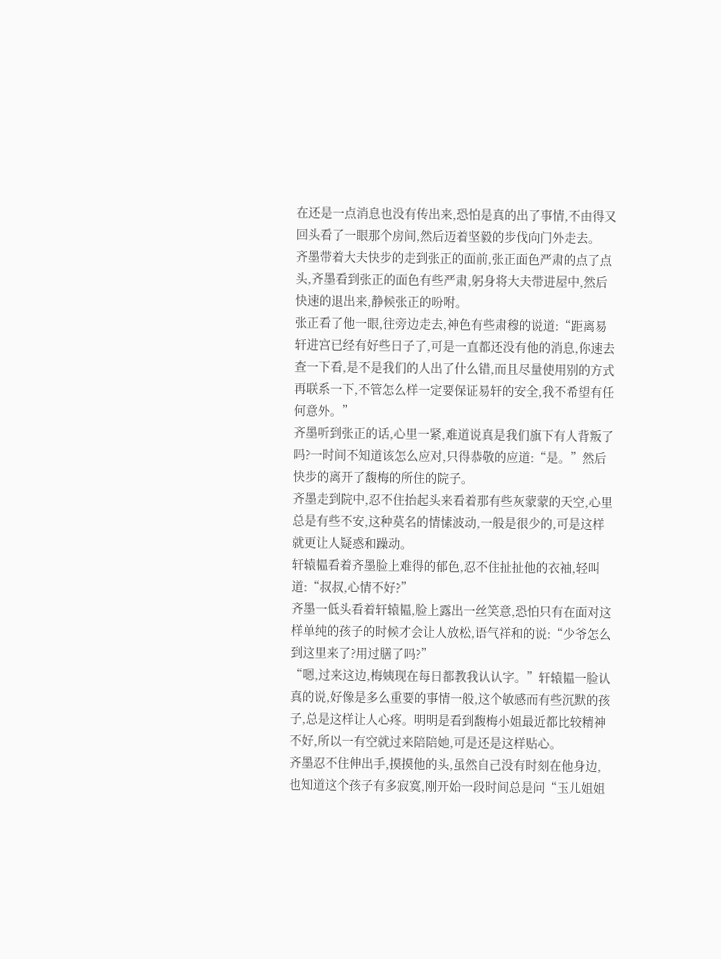在还是一点消息也没有传出来,恐怕是真的出了事情,不由得又回头看了一眼那个房间,然后迈着坚毅的步伐向门外走去。
齐墨带着大夫快步的走到张正的面前,张正面色严肃的点了点头,齐墨看到张正的面色有些严肃,躬身将大夫带进屋中,然后快速的退出来,静候张正的吩咐。
张正看了他一眼,往旁边走去,神色有些肃穆的说道:“距离易轩进宫已经有好些日子了,可是一直都还没有他的消息,你速去查一下看,是不是我们的人出了什么错,而且尽量使用别的方式再联系一下,不管怎么样一定要保证易轩的安全,我不希望有任何意外。”
齐墨听到张正的话,心里一紧,难道说真是我们旗下有人背叛了吗?一时间不知道该怎么应对,只得恭敬的应道:“是。”然后快步的离开了馥梅的所住的院子。
齐墨走到院中,忍不住抬起头来看着那有些灰蒙蒙的天空,心里总是有些不安,这种莫名的情愫波动,一般是很少的,可是这样就更让人疑惑和躁动。
轩辕韫看着齐墨脸上难得的郁色,忍不住扯扯他的衣袖,轻叫道:“叔叔,心情不好?”
齐墨一低头看着轩辕韫,脸上露出一丝笑意,恐怕只有在面对这样单纯的孩子的时候才会让人放松,语气祥和的说:“少爷怎么到这里来了?用过膳了吗?”
“嗯,过来这边,梅姨现在每日都教我认认字。”轩辕韫一脸认真的说,好像是多么重要的事情一般,这个敏感而有些沉默的孩子,总是这样让人心疼。明明是看到馥梅小姐最近都比较精神不好,所以一有空就过来陪陪她,可是还是这样贴心。
齐墨忍不住伸出手,摸摸他的头,虽然自己没有时刻在他身边,也知道这个孩子有多寂寞,刚开始一段时间总是问“玉儿姐姐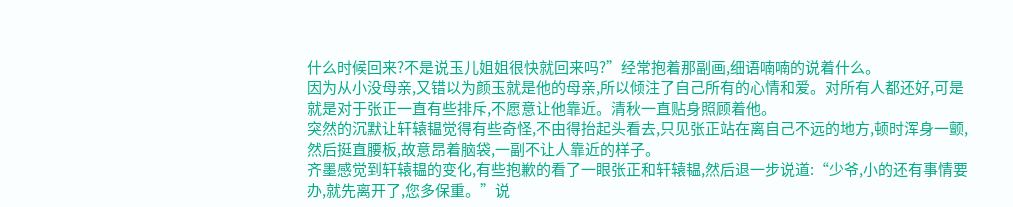什么时候回来?不是说玉儿姐姐很快就回来吗?”经常抱着那副画,细语喃喃的说着什么。
因为从小没母亲,又错以为颜玉就是他的母亲,所以倾注了自己所有的心情和爱。对所有人都还好,可是就是对于张正一直有些排斥,不愿意让他靠近。清秋一直贴身照顾着他。
突然的沉默让轩辕韫觉得有些奇怪,不由得抬起头看去,只见张正站在离自己不远的地方,顿时浑身一颤,然后挺直腰板,故意昂着脑袋,一副不让人靠近的样子。
齐墨感觉到轩辕韫的变化,有些抱歉的看了一眼张正和轩辕韫,然后退一步说道:“少爷,小的还有事情要办,就先离开了,您多保重。”说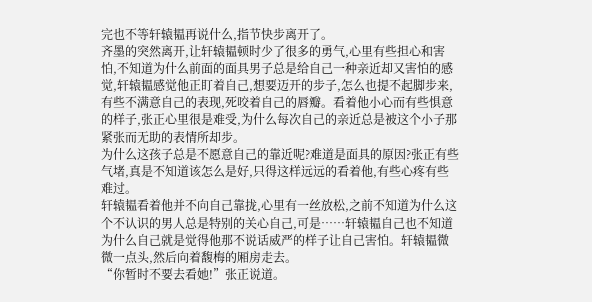完也不等轩辕韫再说什么,指节快步离开了。
齐墨的突然离开,让轩辕韫顿时少了很多的勇气,心里有些担心和害怕,不知道为什么前面的面具男子总是给自己一种亲近却又害怕的感觉,轩辕韫感觉他正盯着自己,想要迈开的步子,怎么也提不起脚步来,有些不满意自己的表现,死咬着自己的唇瓣。看着他小心而有些惧意的样子,张正心里很是难受,为什么每次自己的亲近总是被这个小子那紧张而无助的表情所却步。
为什么这孩子总是不愿意自己的靠近呢?难道是面具的原因?张正有些气堵,真是不知道该怎么是好,只得这样远远的看着他,有些心疼有些难过。
轩辕韫看着他并不向自己靠拢,心里有一丝放松,之前不知道为什么这个不认识的男人总是特别的关心自己,可是……轩辕韫自己也不知道为什么自己就是觉得他那不说话威严的样子让自己害怕。轩辕韫微微一点头,然后向着馥梅的厢房走去。
“你暂时不要去看她!”张正说道。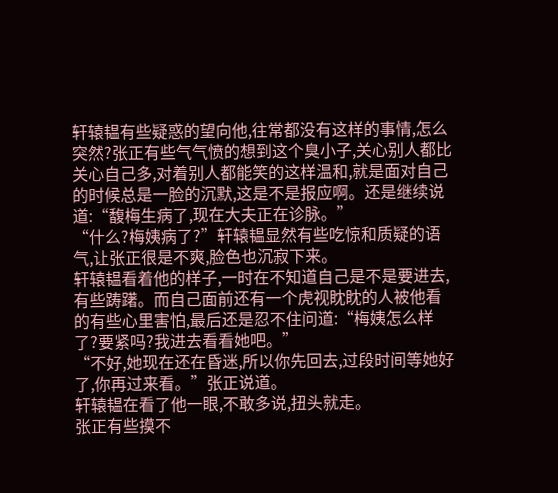轩辕韫有些疑惑的望向他,往常都没有这样的事情,怎么突然?张正有些气气愤的想到这个臭小子,关心别人都比关心自己多,对着别人都能笑的这样温和,就是面对自己的时候总是一脸的沉默,这是不是报应啊。还是继续说道:“馥梅生病了,现在大夫正在诊脉。”
“什么?梅姨病了?”轩辕韫显然有些吃惊和质疑的语气,让张正很是不爽,脸色也沉寂下来。
轩辕韫看着他的样子,一时在不知道自己是不是要进去,有些踌躇。而自己面前还有一个虎视眈眈的人被他看的有些心里害怕,最后还是忍不住问道:“梅姨怎么样了?要紧吗?我进去看看她吧。”
“不好,她现在还在昏迷,所以你先回去,过段时间等她好了,你再过来看。”张正说道。
轩辕韫在看了他一眼,不敢多说,扭头就走。
张正有些摸不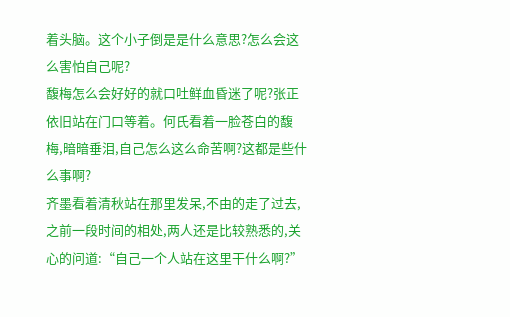着头脑。这个小子倒是是什么意思?怎么会这么害怕自己呢?
馥梅怎么会好好的就口吐鲜血昏迷了呢?张正依旧站在门口等着。何氏看着一脸苍白的馥梅,暗暗垂泪,自己怎么这么命苦啊?这都是些什么事啊?
齐墨看着清秋站在那里发呆,不由的走了过去,之前一段时间的相处,两人还是比较熟悉的,关心的问道:“自己一个人站在这里干什么啊?”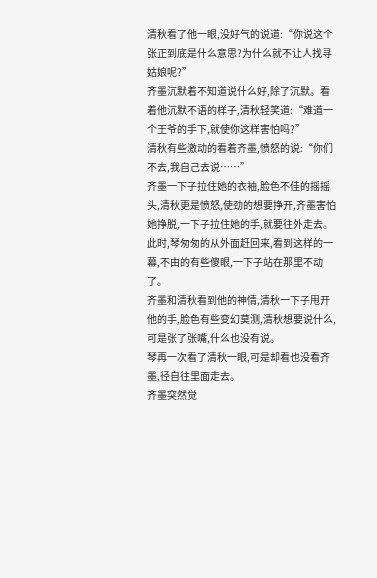清秋看了他一眼,没好气的说道:“你说这个张正到底是什么意思?为什么就不让人找寻姑娘呢?”
齐墨沉默着不知道说什么好,除了沉默。看着他沉默不语的样子,清秋轻笑道:“难道一个王爷的手下,就使你这样害怕吗?”
清秋有些激动的看着齐墨,愤怒的说:“你们不去,我自己去说……”
齐墨一下子拉住她的衣袖,脸色不佳的摇摇头,清秋更是愤怒,使劲的想要挣开,齐墨害怕她挣脱,一下子拉住她的手,就要往外走去。此时,琴匆匆的从外面赶回来,看到这样的一幕,不由的有些傻眼,一下子站在那里不动了。
齐墨和清秋看到他的神情,清秋一下子甩开他的手,脸色有些变幻莫测,清秋想要说什么,可是张了张嘴,什么也没有说。
琴再一次看了清秋一眼,可是却看也没看齐墨,径自往里面走去。
齐墨突然觉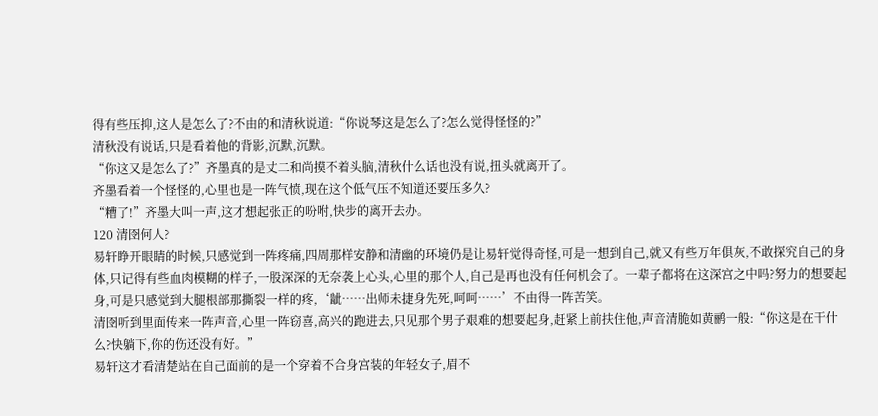得有些压抑,这人是怎么了?不由的和清秋说道:“你说琴这是怎么了?怎么觉得怪怪的?”
清秋没有说话,只是看着他的背影,沉默,沉默。
“你这又是怎么了?”齐墨真的是丈二和尚摸不着头脑,清秋什么话也没有说,扭头就离开了。
齐墨看着一个怪怪的,心里也是一阵气愤,现在这个低气压不知道还要压多久?
“糟了!”齐墨大叫一声,这才想起张正的吩咐,快步的离开去办。
120 清囹何人?
易轩睁开眼睛的时候,只感觉到一阵疼痛,四周那样安静和清幽的环境仍是让易轩觉得奇怪,可是一想到自己,就又有些万年俱灰,不敢探究自己的身体,只记得有些血肉模糊的样子,一股深深的无奈袭上心头,心里的那个人,自己是再也没有任何机会了。一辈子都将在这深宫之中吗?努力的想要起身,可是只感觉到大腿根部那撕裂一样的疼,‘龇……出师未捷身先死,呵呵……’不由得一阵苦笑。
清囹听到里面传来一阵声音,心里一阵窃喜,高兴的跑进去,只见那个男子艰难的想要起身,赶紧上前扶住他,声音清脆如黄鹂一般:“你这是在干什么?快躺下,你的伤还没有好。”
易轩这才看清楚站在自己面前的是一个穿着不合身宫装的年轻女子,眉不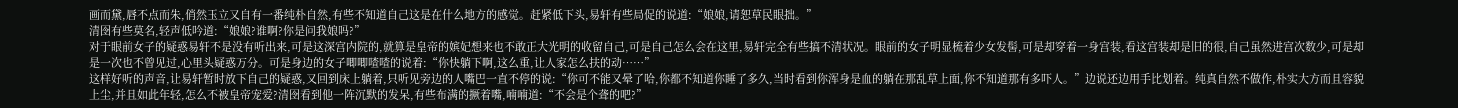画而黛,唇不点而朱,俏然玉立又自有一番纯朴自然,有些不知道自己这是在什么地方的感觉。赶紧低下头,易轩有些局促的说道:“娘娘,请恕草民眼拙。”
清囹有些莫名,轻声低吟道:“娘娘?谁啊?你是问我娘吗?”
对于眼前女子的疑惑易轩不是没有听出来,可是这深宫内院的,就算是皇帝的嫔妃想来也不敢正大光明的收留自己,可是自己怎么会在这里,易轩完全有些搞不清状况。眼前的女子明显梳着少女发髻,可是却穿着一身宫装,看这宫装却是旧的很,自己虽然进宫次数少,可是却是一次也不曾见过,心里头疑惑万分。可是身边的女子唧唧喳喳的说着:“你快躺下啊,这么重,让人家怎么扶的动……”
这样好听的声音,让易轩暂时放下自己的疑惑,又回到床上躺着,只听见旁边的人嘴巴一直不停的说:“你可不能又晕了哈,你都不知道你睡了多久,当时看到你浑身是血的躺在那乱草上面,你不知道那有多吓人。”边说还边用手比划着。纯真自然不做作,朴实大方而且容貌上尘,并且如此年轻,怎么不被皇帝宠爱?清囹看到他一阵沉默的发呆,有些布满的撅着嘴,喃喃道:“不会是个聋的吧?”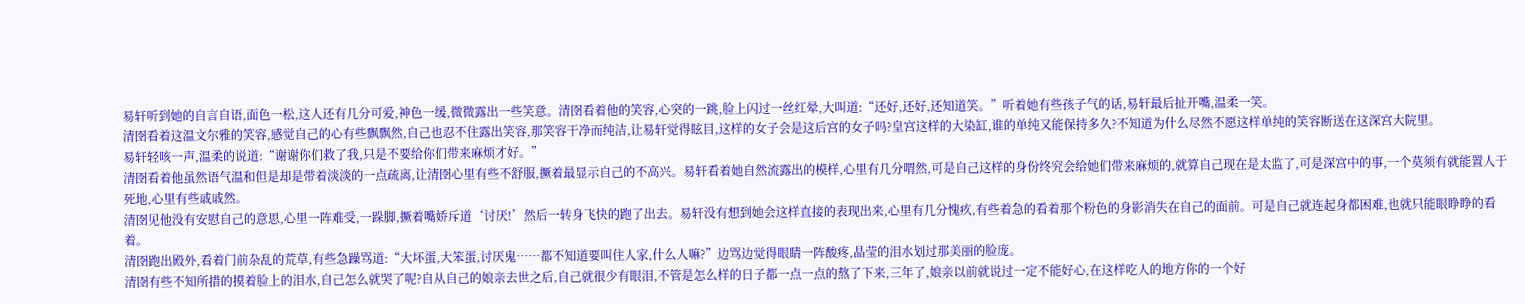易轩听到她的自言自语,面色一松,这人还有几分可爱,神色一缓,微微露出一些笑意。清囹看着他的笑容,心突的一跳,脸上闪过一丝红晕,大叫道:“还好,还好,还知道笑。”听着她有些孩子气的话,易轩最后扯开嘴,温柔一笑。
清囹看着这温文尔雅的笑容,感觉自己的心有些飘飘然,自己也忍不住露出笑容,那笑容干净而纯洁,让易轩觉得眩目,这样的女子会是这后宫的女子吗?皇宫这样的大染缸,谁的单纯又能保持多久?不知道为什么尽然不愿这样单纯的笑容断送在这深宫大院里。
易轩轻咳一声,温柔的说道:“谢谢你们救了我,只是不要给你们带来麻烦才好。”
清囹看着他虽然语气温和但是却是带着淡淡的一点疏离,让清囹心里有些不舒服,撅着最显示自己的不高兴。易轩看着她自然流露出的模样,心里有几分喟然,可是自己这样的身份终究会给她们带来麻烦的,就算自己现在是太监了,可是深宫中的事,一个莫须有就能置人于死地,心里有些戚戚然。
清囹见他没有安慰自己的意思,心里一阵难受,一跺脚,撅着嘴娇斥道‘讨厌!’然后一转身飞快的跑了出去。易轩没有想到她会这样直接的表现出来,心里有几分愧疚,有些着急的看着那个粉色的身影消失在自己的面前。可是自己就连起身都困难,也就只能眼睁睁的看着。
清囹跑出殿外,看着门前杂乱的荒草,有些急躁骂道:“大坏蛋,大笨蛋,讨厌鬼……都不知道要叫住人家,什么人嘛?”边骂边觉得眼睛一阵酸疼,晶莹的泪水划过那美丽的脸庞。
清囹有些不知所措的摸着脸上的泪水,自己怎么就哭了呢?自从自己的娘亲去世之后,自己就很少有眼泪,不管是怎么样的日子都一点一点的熬了下来,三年了,娘亲以前就说过一定不能好心,在这样吃人的地方你的一个好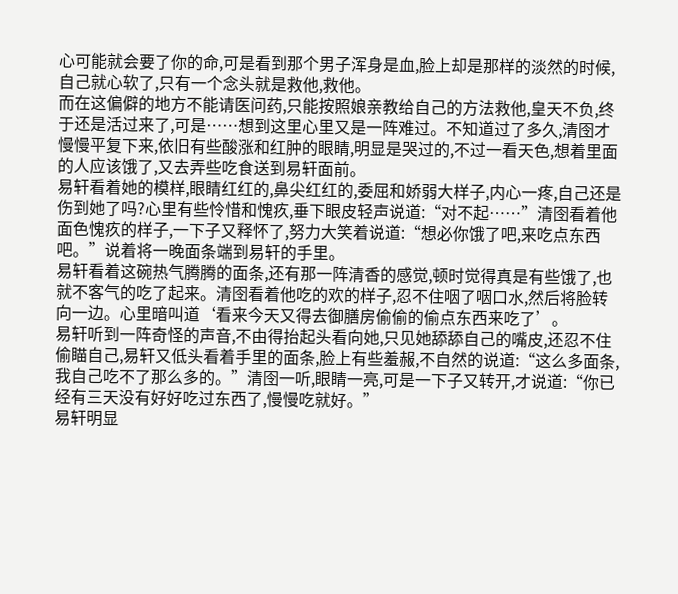心可能就会要了你的命,可是看到那个男子浑身是血,脸上却是那样的淡然的时候,自己就心软了,只有一个念头就是救他,救他。
而在这偏僻的地方不能请医问药,只能按照娘亲教给自己的方法救他,皇天不负,终于还是活过来了,可是……想到这里心里又是一阵难过。不知道过了多久,清囹才慢慢平复下来,依旧有些酸涨和红肿的眼睛,明显是哭过的,不过一看天色,想着里面的人应该饿了,又去弄些吃食送到易轩面前。
易轩看着她的模样,眼睛红红的,鼻尖红红的,委屈和娇弱大样子,内心一疼,自己还是伤到她了吗?心里有些怜惜和愧疚,垂下眼皮轻声说道:“对不起……”清囹看着他面色愧疚的样子,一下子又释怀了,努力大笑着说道:“想必你饿了吧,来吃点东西吧。”说着将一晚面条端到易轩的手里。
易轩看着这碗热气腾腾的面条,还有那一阵清香的感觉,顿时觉得真是有些饿了,也就不客气的吃了起来。清囹看着他吃的欢的样子,忍不住咽了咽口水,然后将脸转向一边。心里暗叫道‘看来今天又得去御膳房偷偷的偷点东西来吃了’。
易轩听到一阵奇怪的声音,不由得抬起头看向她,只见她舔舔自己的嘴皮,还忍不住偷瞄自己,易轩又低头看着手里的面条,脸上有些羞赧,不自然的说道:“这么多面条,我自己吃不了那么多的。”清囹一听,眼睛一亮,可是一下子又转开,才说道:“你已经有三天没有好好吃过东西了,慢慢吃就好。”
易轩明显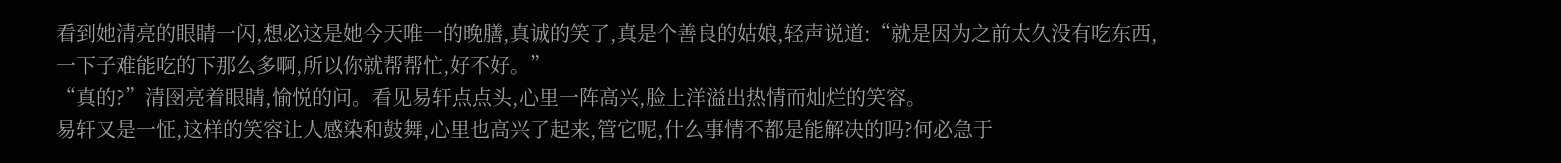看到她清亮的眼睛一闪,想必这是她今天唯一的晚膳,真诚的笑了,真是个善良的姑娘,轻声说道:“就是因为之前太久没有吃东西,一下子难能吃的下那么多啊,所以你就帮帮忙,好不好。”
“真的?”清囹亮着眼睛,愉悦的问。看见易轩点点头,心里一阵高兴,脸上洋溢出热情而灿烂的笑容。
易轩又是一怔,这样的笑容让人感染和鼓舞,心里也高兴了起来,管它呢,什么事情不都是能解决的吗?何必急于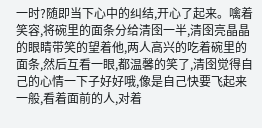一时?随即当下心中的纠结,开心了起来。噙着笑容,将碗里的面条分给清囹一半,清囹亮晶晶的眼睛带笑的望着他,两人高兴的吃着碗里的面条,然后互看一眼,都温馨的笑了,清囹觉得自己的心情一下子好好哦,像是自己快要飞起来一般,看着面前的人,对着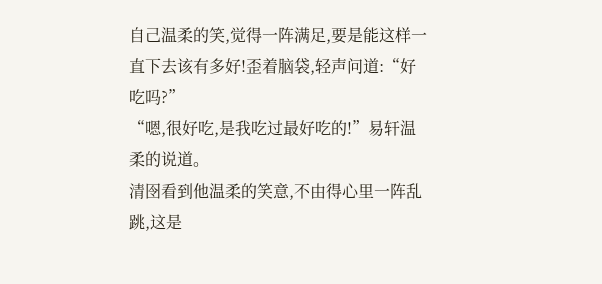自己温柔的笑,觉得一阵满足,要是能这样一直下去该有多好!歪着脑袋,轻声问道:“好吃吗?”
“嗯,很好吃,是我吃过最好吃的!”易轩温柔的说道。
清囹看到他温柔的笑意,不由得心里一阵乱跳,这是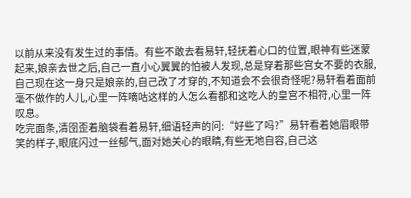以前从来没有发生过的事情。有些不敢去看易轩,轻抚着心口的位置,眼神有些迷蒙起来,娘亲去世之后,自己一直小心翼翼的怕被人发现,总是穿着那些宫女不要的衣服,自己现在这一身只是娘亲的,自己改了才穿的,不知道会不会很奇怪呢?易轩看着面前毫不做作的人儿,心里一阵嘀咕这样的人怎么看都和这吃人的皇宫不相符,心里一阵叹息。
吃完面条,清囹歪着脑袋看着易轩,细语轻声的问:“好些了吗?”易轩看着她眉眼带笑的样子,眼底闪过一丝郁气,面对她关心的眼睛,有些无地自容,自己这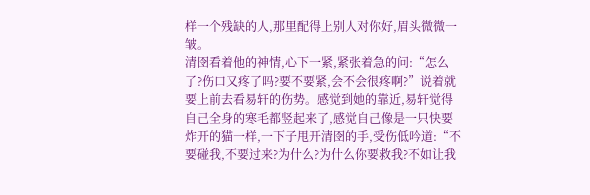样一个残缺的人,那里配得上别人对你好,眉头微微一皱。
清囹看着他的神情,心下一紧,紧张着急的问:“怎么了?伤口又疼了吗?要不要紧,会不会很疼啊?”说着就要上前去看易轩的伤势。感觉到她的靠近,易轩觉得自己全身的寒毛都竖起来了,感觉自己像是一只快要炸开的猫一样,一下子甩开清囹的手,受伤低吟道:“不要碰我,不要过来?为什么?为什么你要救我?不如让我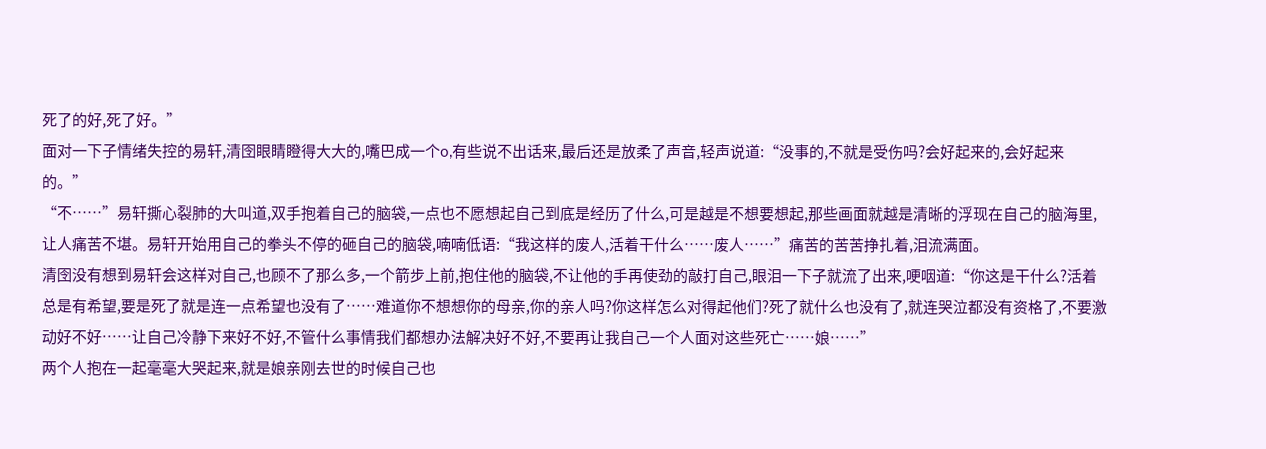死了的好,死了好。”
面对一下子情绪失控的易轩,清囹眼睛瞪得大大的,嘴巴成一个o,有些说不出话来,最后还是放柔了声音,轻声说道:“没事的,不就是受伤吗?会好起来的,会好起来的。”
“不……”易轩撕心裂肺的大叫道,双手抱着自己的脑袋,一点也不愿想起自己到底是经历了什么,可是越是不想要想起,那些画面就越是清晰的浮现在自己的脑海里,让人痛苦不堪。易轩开始用自己的拳头不停的砸自己的脑袋,喃喃低语:“我这样的废人,活着干什么……废人……”痛苦的苦苦挣扎着,泪流满面。
清囹没有想到易轩会这样对自己,也顾不了那么多,一个箭步上前,抱住他的脑袋,不让他的手再使劲的敲打自己,眼泪一下子就流了出来,哽咽道:“你这是干什么?活着总是有希望,要是死了就是连一点希望也没有了……难道你不想想你的母亲,你的亲人吗?你这样怎么对得起他们?死了就什么也没有了,就连哭泣都没有资格了,不要激动好不好……让自己冷静下来好不好,不管什么事情我们都想办法解决好不好,不要再让我自己一个人面对这些死亡……娘……”
两个人抱在一起毫毫大哭起来,就是娘亲刚去世的时候自己也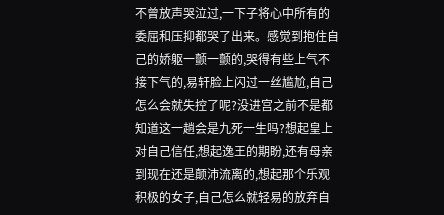不曾放声哭泣过,一下子将心中所有的委屈和压抑都哭了出来。感觉到抱住自己的娇躯一颤一颤的,哭得有些上气不接下气的,易轩脸上闪过一丝尴尬,自己怎么会就失控了呢?没进宫之前不是都知道这一趟会是九死一生吗?想起皇上对自己信任,想起逸王的期盼,还有母亲到现在还是颠沛流离的,想起那个乐观积极的女子,自己怎么就轻易的放弃自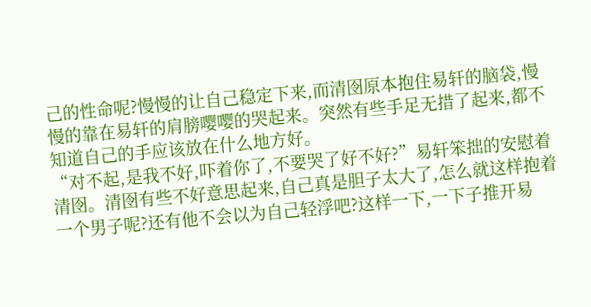己的性命呢?慢慢的让自己稳定下来,而清囹原本抱住易轩的脑袋,慢慢的靠在易轩的肩膀嘤嘤的哭起来。突然有些手足无措了起来,都不知道自己的手应该放在什么地方好。
“对不起,是我不好,吓着你了,不要哭了好不好?”易轩笨拙的安慰着清囹。清囹有些不好意思起来,自己真是胆子太大了,怎么就这样抱着一个男子呢?还有他不会以为自己轻浮吧?这样一下,一下子推开易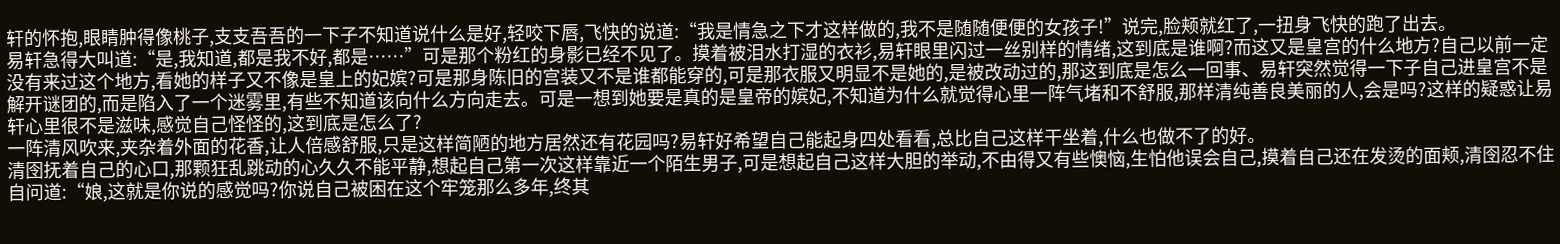轩的怀抱,眼睛肿得像桃子,支支吾吾的一下子不知道说什么是好,轻咬下唇,飞快的说道:“我是情急之下才这样做的,我不是随随便便的女孩子!”说完,脸颊就红了,一扭身飞快的跑了出去。
易轩急得大叫道:“是,我知道,都是我不好,都是……”可是那个粉红的身影已经不见了。摸着被泪水打湿的衣衫,易轩眼里闪过一丝别样的情绪,这到底是谁啊?而这又是皇宫的什么地方?自己以前一定没有来过这个地方,看她的样子又不像是皇上的妃嫔?可是那身陈旧的宫装又不是谁都能穿的,可是那衣服又明显不是她的,是被改动过的,那这到底是怎么一回事、易轩突然觉得一下子自己进皇宫不是解开谜团的,而是陷入了一个迷雾里,有些不知道该向什么方向走去。可是一想到她要是真的是皇帝的嫔妃,不知道为什么就觉得心里一阵气堵和不舒服,那样清纯善良美丽的人,会是吗?这样的疑惑让易轩心里很不是滋味,感觉自己怪怪的,这到底是怎么了?
一阵清风吹来,夹杂着外面的花香,让人倍感舒服,只是这样简陋的地方居然还有花园吗?易轩好希望自己能起身四处看看,总比自己这样干坐着,什么也做不了的好。
清囹抚着自己的心口,那颗狂乱跳动的心久久不能平静,想起自己第一次这样靠近一个陌生男子,可是想起自己这样大胆的举动,不由得又有些懊恼,生怕他误会自己,摸着自己还在发烫的面颊,清囹忍不住自问道:“娘,这就是你说的感觉吗?你说自己被困在这个牢笼那么多年,终其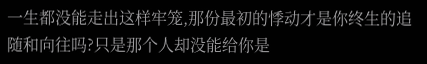一生都没能走出这样牢笼,那份最初的悸动才是你终生的追随和向往吗?只是那个人却没能给你是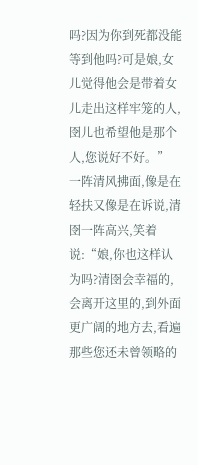吗?因为你到死都没能等到他吗?可是娘,女儿觉得他会是带着女儿走出这样牢笼的人,囹儿也希望他是那个人,您说好不好。”
一阵清风拂面,像是在轻扶又像是在诉说,清囹一阵高兴,笑着说:“娘,你也这样认为吗?清囹会幸福的,会离开这里的,到外面更广阔的地方去,看遍那些您还未曾领略的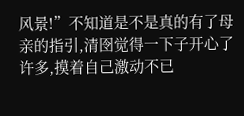风景!”不知道是不是真的有了母亲的指引,清囹觉得一下子开心了许多,摸着自己激动不已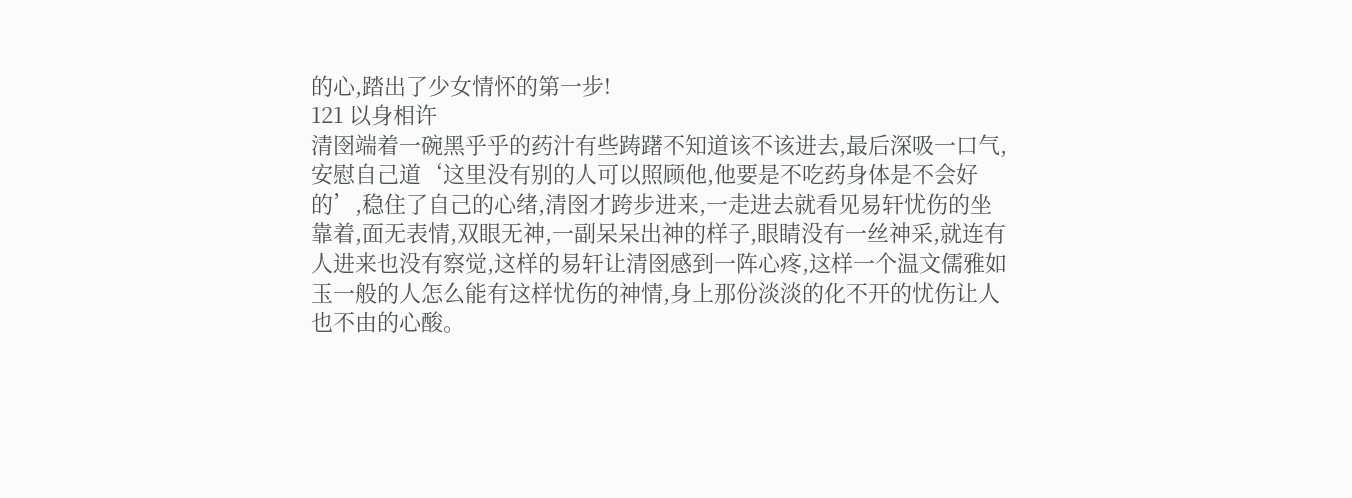的心,踏出了少女情怀的第一步!
121 以身相许
清囹端着一碗黑乎乎的药汁有些踌躇不知道该不该进去,最后深吸一口气,安慰自己道‘这里没有别的人可以照顾他,他要是不吃药身体是不会好的’,稳住了自己的心绪,清囹才跨步进来,一走进去就看见易轩忧伤的坐靠着,面无表情,双眼无神,一副呆呆出神的样子,眼睛没有一丝神采,就连有人进来也没有察觉,这样的易轩让清囹感到一阵心疼,这样一个温文儒雅如玉一般的人怎么能有这样忧伤的神情,身上那份淡淡的化不开的忧伤让人也不由的心酸。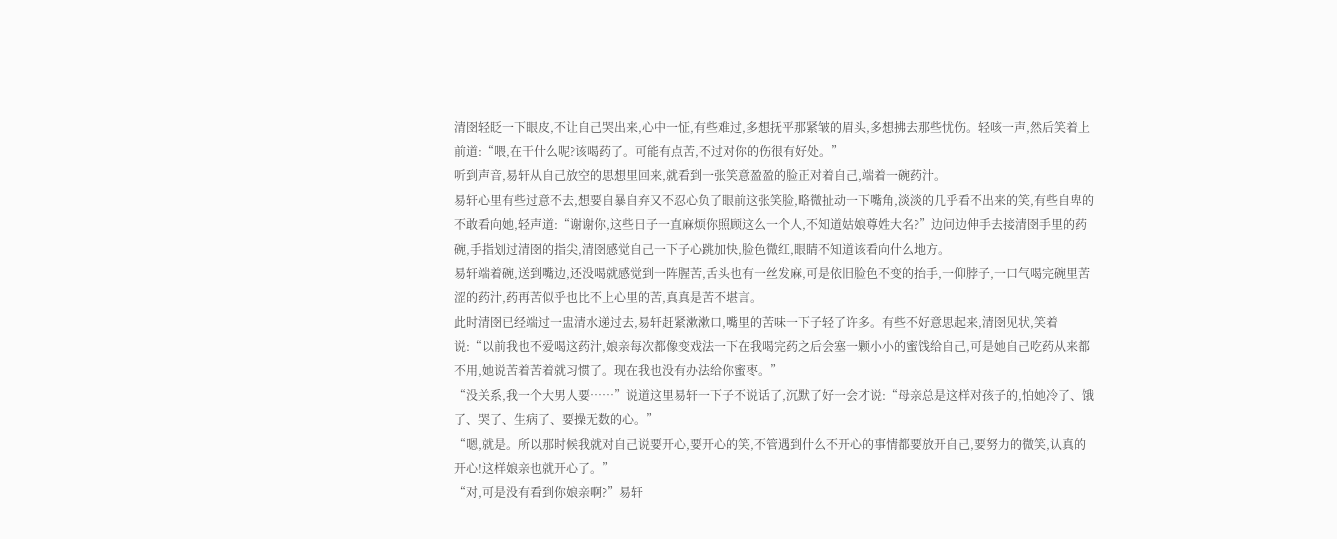清囹轻眨一下眼皮,不让自己哭出来,心中一怔,有些难过,多想抚平那紧皱的眉头,多想拂去那些忧伤。轻咳一声,然后笑着上前道:“喂,在干什么呢?该喝药了。可能有点苦,不过对你的伤很有好处。”
听到声音,易轩从自己放空的思想里回来,就看到一张笑意盈盈的脸正对着自己,端着一碗药汁。
易轩心里有些过意不去,想要自暴自弃又不忍心负了眼前这张笑脸,略微扯动一下嘴角,淡淡的几乎看不出来的笑,有些自卑的不敢看向她,轻声道:“谢谢你,这些日子一直麻烦你照顾这么一个人,不知道姑娘尊姓大名?”边问边伸手去接清囹手里的药碗,手指划过清囹的指尖,清囹感觉自己一下子心跳加快,脸色微红,眼睛不知道该看向什么地方。
易轩端着碗,送到嘴边,还没喝就感觉到一阵腥苦,舌头也有一丝发麻,可是依旧脸色不变的抬手,一仰脖子,一口气喝完碗里苦涩的药汁,药再苦似乎也比不上心里的苦,真真是苦不堪言。
此时清囹已经端过一盅清水递过去,易轩赶紧漱漱口,嘴里的苦味一下子轻了许多。有些不好意思起来,清囹见状,笑着说:“以前我也不爱喝这药汁,娘亲每次都像变戏法一下在我喝完药之后会塞一颗小小的蜜饯给自己,可是她自己吃药从来都不用,她说苦着苦着就习惯了。现在我也没有办法给你蜜枣。”
“没关系,我一个大男人要……”说道这里易轩一下子不说话了,沉默了好一会才说:“母亲总是这样对孩子的,怕她冷了、饿了、哭了、生病了、要操无数的心。”
“嗯,就是。所以那时候我就对自己说要开心,要开心的笑,不管遇到什么不开心的事情都要放开自己,要努力的微笑,认真的开心!这样娘亲也就开心了。”
“对,可是没有看到你娘亲啊?”易轩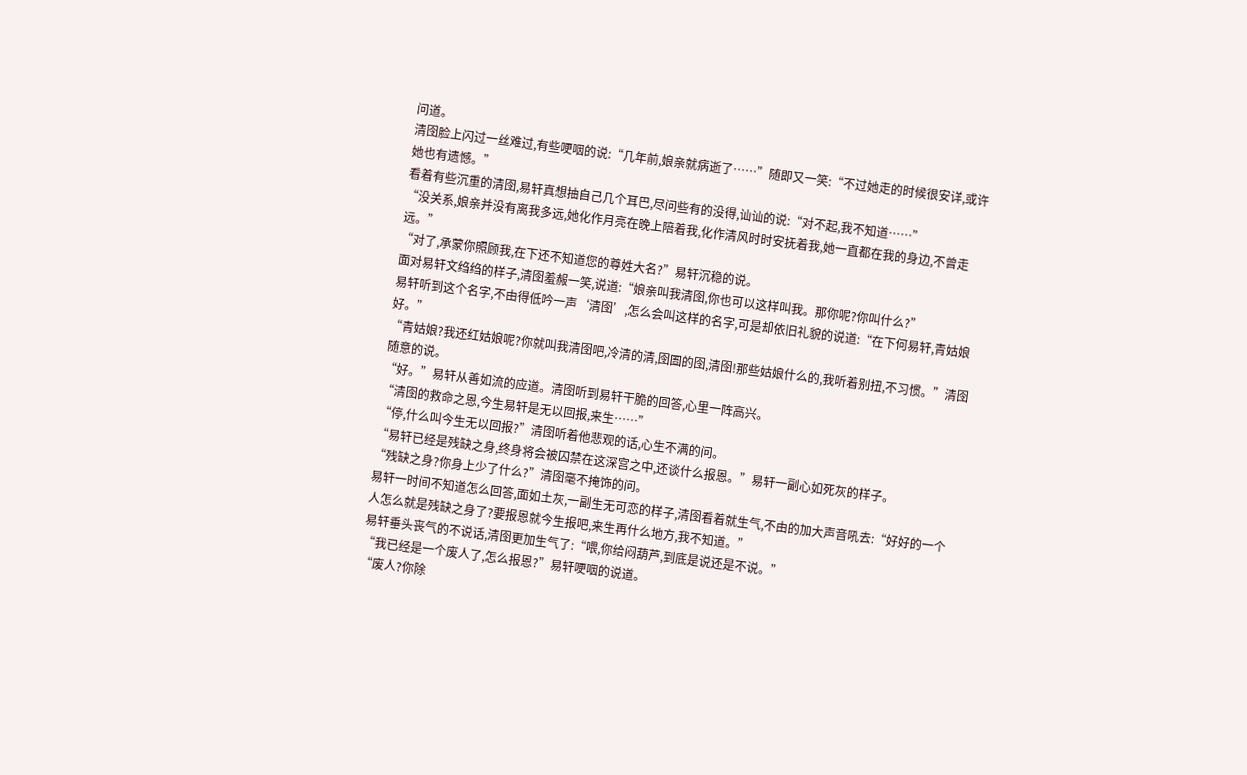问道。
清囹脸上闪过一丝难过,有些哽咽的说:“几年前,娘亲就病逝了……”随即又一笑:“不过她走的时候很安详,或许她也有遗憾。”
看着有些沉重的清囹,易轩真想抽自己几个耳巴,尽问些有的没得,讪讪的说:“对不起,我不知道……”
“没关系,娘亲并没有离我多远,她化作月亮在晚上陪着我,化作清风时时安抚着我,她一直都在我的身边,不曾走远。”
“对了,承蒙你照顾我,在下还不知道您的尊姓大名?”易轩沉稳的说。
面对易轩文绉绉的样子,清囹羞赧一笑,说道:“娘亲叫我清囹,你也可以这样叫我。那你呢?你叫什么?”
易轩听到这个名字,不由得低吟一声‘清囹’,怎么会叫这样的名字,可是却依旧礼貌的说道:“在下何易轩,青姑娘好。”
“青姑娘?我还红姑娘呢?你就叫我清囹吧,冷清的清,囹圄的囹,清囹!那些姑娘什么的,我听着别扭,不习惯。”清囹随意的说。
“好。”易轩从善如流的应道。清囹听到易轩干脆的回答,心里一阵高兴。
“清囹的救命之恩,今生易轩是无以回报,来生……”
“停,什么叫今生无以回报?”清囹听着他悲观的话,心生不满的问。
“易轩已经是残缺之身,终身将会被囚禁在这深宫之中,还谈什么报恩。”易轩一副心如死灰的样子。
“残缺之身?你身上少了什么?”清囹毫不掩饰的问。
易轩一时间不知道怎么回答,面如土灰,一副生无可恋的样子,清囹看着就生气,不由的加大声音吼去:“好好的一个人怎么就是残缺之身了?要报恩就今生报吧,来生再什么地方,我不知道。”
易轩垂头丧气的不说话,清囹更加生气了:“喂,你给闷葫芦,到底是说还是不说。”
“我已经是一个废人了,怎么报恩?”易轩哽咽的说道。
“废人?你除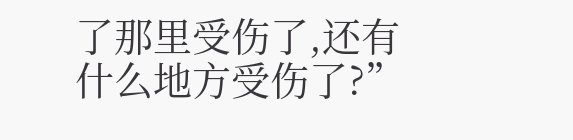了那里受伤了,还有什么地方受伤了?”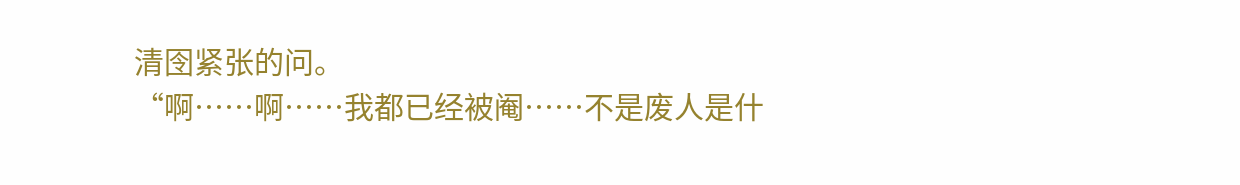清囹紧张的问。
“啊……啊……我都已经被阉……不是废人是什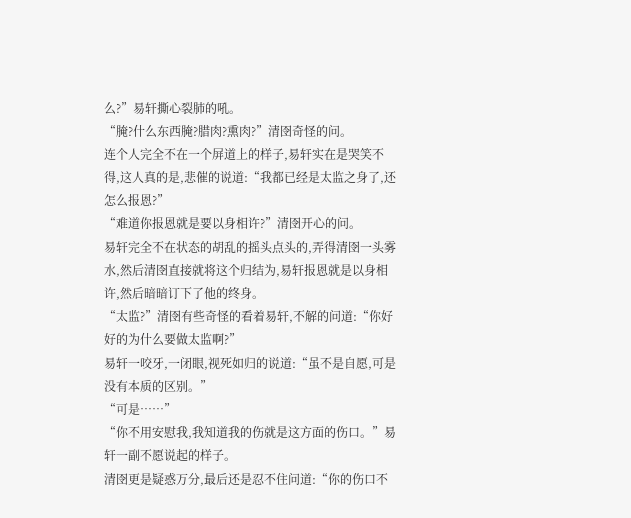么?”易轩撕心裂肺的吼。
“腌?什么东西腌?腊肉?熏肉?”清囹奇怪的问。
连个人完全不在一个屏道上的样子,易轩实在是哭笑不得,这人真的是,悲催的说道:“我都已经是太监之身了,还怎么报恩?”
“难道你报恩就是要以身相许?”清囹开心的问。
易轩完全不在状态的胡乱的摇头点头的,弄得清囹一头雾水,然后清囹直接就将这个归结为,易轩报恩就是以身相许,然后暗暗订下了他的终身。
“太监?”清囹有些奇怪的看着易轩,不解的问道:“你好好的为什么要做太监啊?”
易轩一咬牙,一闭眼,视死如归的说道:“虽不是自愿,可是没有本质的区别。”
“可是……”
“你不用安慰我,我知道我的伤就是这方面的伤口。”易轩一副不愿说起的样子。
清囹更是疑惑万分,最后还是忍不住问道:“你的伤口不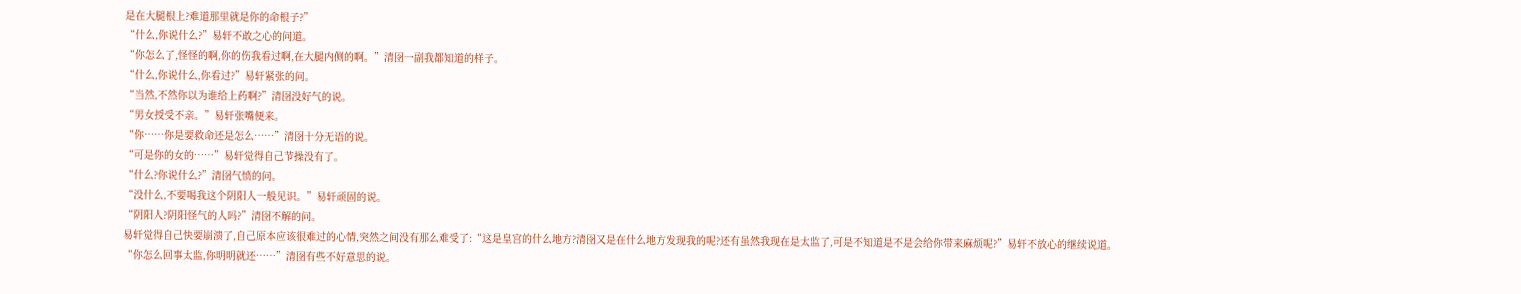是在大腿根上?难道那里就是你的命根子?”
“什么,你说什么?”易轩不敢之心的问道。
“你怎么了,怪怪的啊,你的伤我看过啊,在大腿内侧的啊。”清囹一副我都知道的样子。
“什么,你说什么,你看过?”易轩紧张的问。
“当然,不然你以为谁给上药啊?”清囹没好气的说。
“男女授受不亲。”易轩张嘴便来。
“你……你是要救命还是怎么……”清囹十分无语的说。
“可是你的女的……”易轩觉得自己节操没有了。
“什么?你说什么?”清囹气愤的问。
“没什么,不要喝我这个阴阳人一般见识。”易轩顽固的说。
“阴阳人?阴阳怪气的人吗?”清囹不解的问。
易轩觉得自己快要崩溃了,自己原本应该很难过的心情,突然之间没有那么难受了:“这是皇宫的什么地方?清囹又是在什么地方发现我的呢?还有虽然我现在是太监了,可是不知道是不是会给你带来麻烦呢?”易轩不放心的继续说道。
“你怎么回事太监,你明明就还……”清囹有些不好意思的说。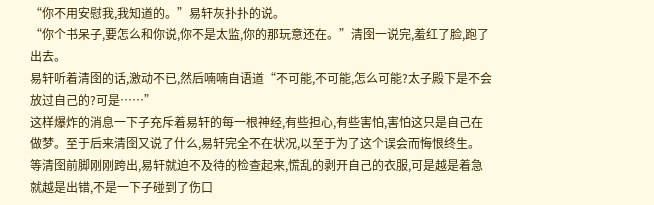“你不用安慰我,我知道的。”易轩灰扑扑的说。
“你个书呆子,要怎么和你说,你不是太监,你的那玩意还在。”清囹一说完,羞红了脸,跑了出去。
易轩听着清囹的话,激动不已,然后喃喃自语道“不可能,不可能,怎么可能?太子殿下是不会放过自己的?可是……”
这样爆炸的消息一下子充斥着易轩的每一根神经,有些担心,有些害怕,害怕这只是自己在做梦。至于后来清囹又说了什么,易轩完全不在状况,以至于为了这个误会而悔恨终生。
等清囹前脚刚刚跨出,易轩就迫不及待的检查起来,慌乱的剥开自己的衣服,可是越是着急就越是出错,不是一下子碰到了伤口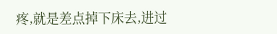疼,就是差点掉下床去,进过